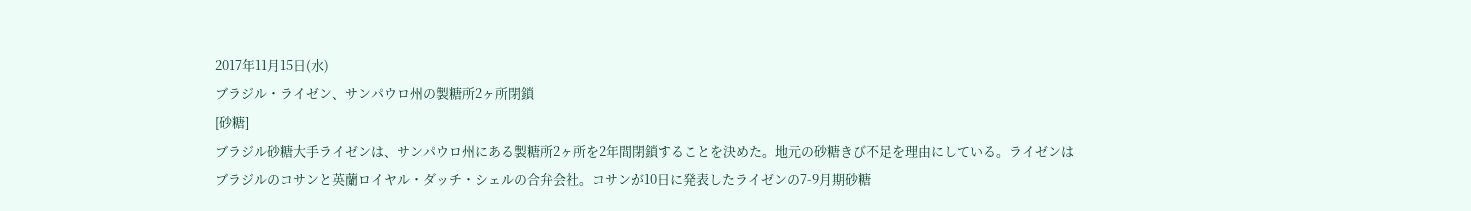2017年11月15日(水)
ブラジル・ライゼン、サンパウロ州の製糖所2ヶ所閉鎖
[砂糖]
ブラジル砂糖大手ライゼンは、サンパウロ州にある製糖所2ヶ所を2年間閉鎖することを決めた。地元の砂糖きび不足を理由にしている。ライゼンはブラジルのコサンと英蘭ロイヤル・ダッチ・シェルの合弁会社。コサンが10日に発表したライゼンの7-9月期砂糖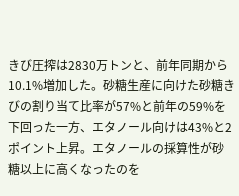きび圧搾は2830万トンと、前年同期から10.1%増加した。砂糖生産に向けた砂糖きびの割り当て比率が57%と前年の59%を下回った一方、エタノール向けは43%と2ポイント上昇。エタノールの採算性が砂糖以上に高くなったのを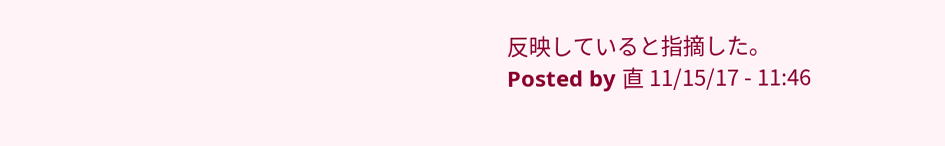反映していると指摘した。
Posted by 直 11/15/17 - 11:46